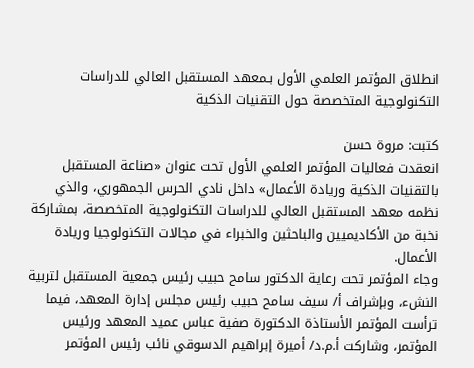انطلاق المؤتمر العلمي الأول بـمعهد المستقبل العالي للدراسات التكنولوجية المتخصصة حول التقنيات الذكية

كتبت: مروة حسن
انعقدت فعاليات المؤتمر العلمي الأول تحت عنوان «صناعة المستقبل بالتقنيات الذكية وريادة الأعمال» داخل نادي الحرس الجمهوري، والذي نظمه معهد المستقبل العالي للدراسات التكنولوجية المتخصصة، بمشاركة نخبة من الأكاديميين والباحثين والخبراء في مجالات التكنولوجيا وريادة الأعمال.
وجاء المؤتمر تحت رعاية الدكتور سامح حبيب رئيس جمعية المستقبل لتربية النشء، وبإشراف أ/ سيف سامح حبيب رئيس مجلس إدارة المعهد، فيما ترأست المؤتمر الأستاذة الدكتورة صفية عباس عميد المعهد ورئيس المؤتمر، وشاركت أ.م.د/ أميرة إبراهيم الدسوقي نائب رئيس المؤتمر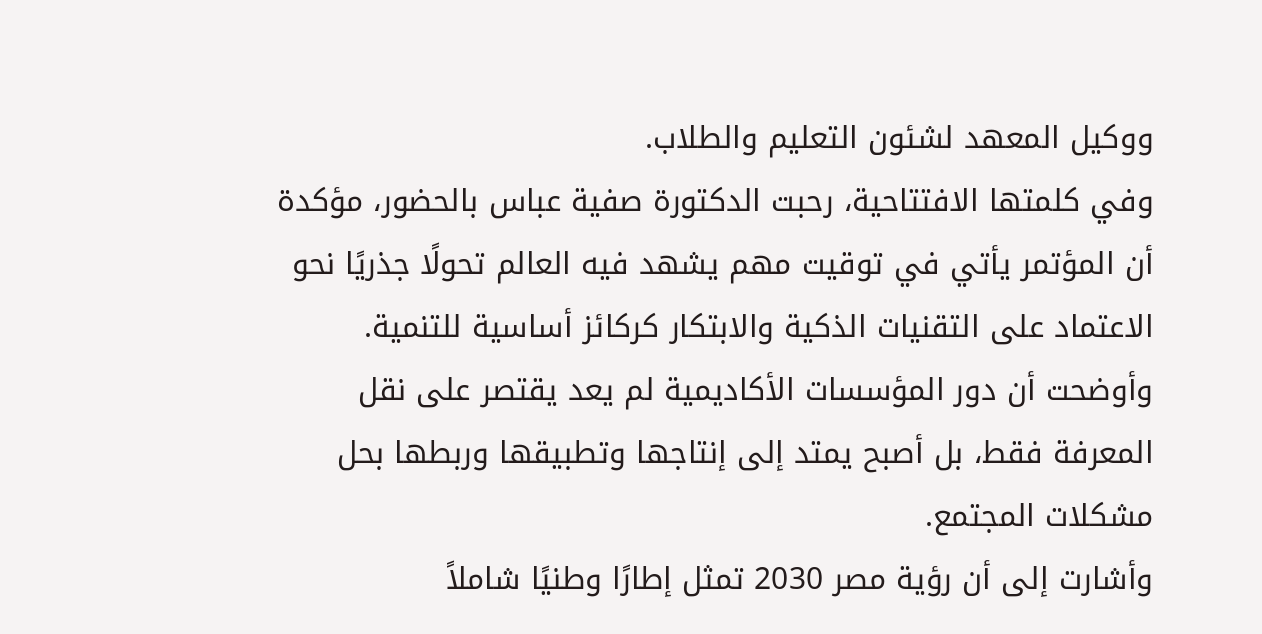ووكيل المعهد لشئون التعليم والطلاب.
وفي كلمتها الافتتاحية، رحبت الدكتورة صفية عباس بالحضور، مؤكدة أن المؤتمر يأتي في توقيت مهم يشهد فيه العالم تحولًا جذريًا نحو الاعتماد على التقنيات الذكية والابتكار كركائز أساسية للتنمية. وأوضحت أن دور المؤسسات الأكاديمية لم يعد يقتصر على نقل المعرفة فقط، بل أصبح يمتد إلى إنتاجها وتطبيقها وربطها بحل مشكلات المجتمع.
وأشارت إلى أن رؤية مصر 2030 تمثل إطارًا وطنيًا شاملاً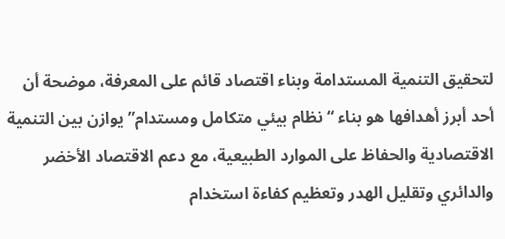لتحقيق التنمية المستدامة وبناء اقتصاد قائم على المعرفة، موضحة أن أحد أبرز أهدافها هو بناء “نظام بيئي متكامل ومستدام” يوازن بين التنمية الاقتصادية والحفاظ على الموارد الطبيعية، مع دعم الاقتصاد الأخضر والدائري وتقليل الهدر وتعظيم كفاءة استخدام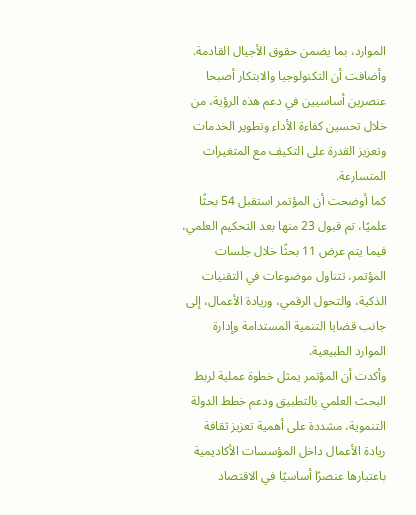الموارد، بما يضمن حقوق الأجيال القادمة.
وأضافت أن التكنولوجيا والابتكار أصبحا عنصرين أساسيين في دعم هذه الرؤية، من خلال تحسين كفاءة الأداء وتطوير الخدمات وتعزيز القدرة على التكيف مع المتغيرات المتسارعة.
كما أوضحت أن المؤتمر استقبل 54 بحثًا علميًا، تم قبول 23 منها بعد التحكيم العلمي، فيما يتم عرض 11 بحثًا خلال جلسات المؤتمر، تتناول موضوعات في التقنيات الذكية، والتحول الرقمي، وريادة الأعمال، إلى جانب قضايا التنمية المستدامة وإدارة الموارد الطبيعية.
وأكدت أن المؤتمر يمثل خطوة عملية لربط البحث العلمي بالتطبيق ودعم خطط الدولة التنموية، مشددة على أهمية تعزيز ثقافة ريادة الأعمال داخل المؤسسات الأكاديمية باعتبارها عنصرًا أساسيًا في الاقتصاد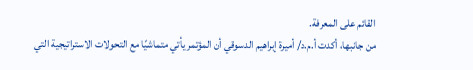القائم على المعرفة.
من جانبها، أكدت أ.م.د/ أميرة إبراهيم الدسوقي أن المؤتمر يأتي متماشيًا مع التحولات الاستراتيجية التي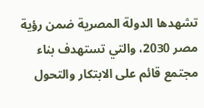تشهدها الدولة المصرية ضمن رؤية مصر 2030، والتي تستهدف بناء مجتمع قائم على الابتكار والتحول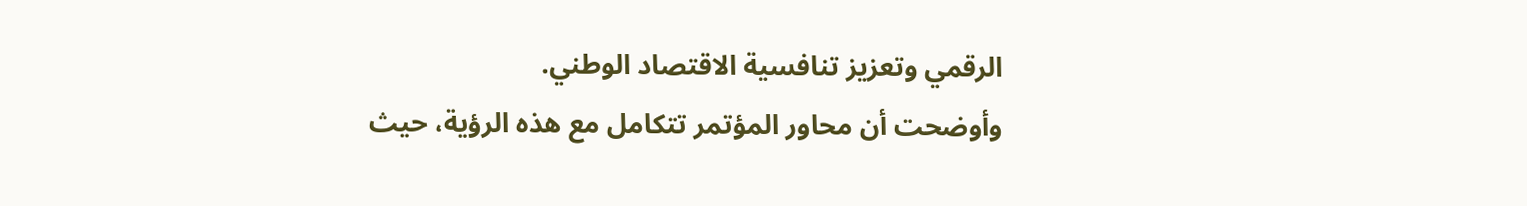الرقمي وتعزيز تنافسية الاقتصاد الوطني.
وأوضحت أن محاور المؤتمر تتكامل مع هذه الرؤية، حيث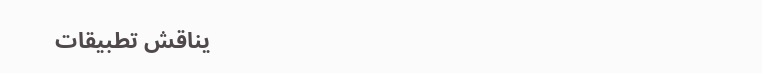يناقش تطبيقات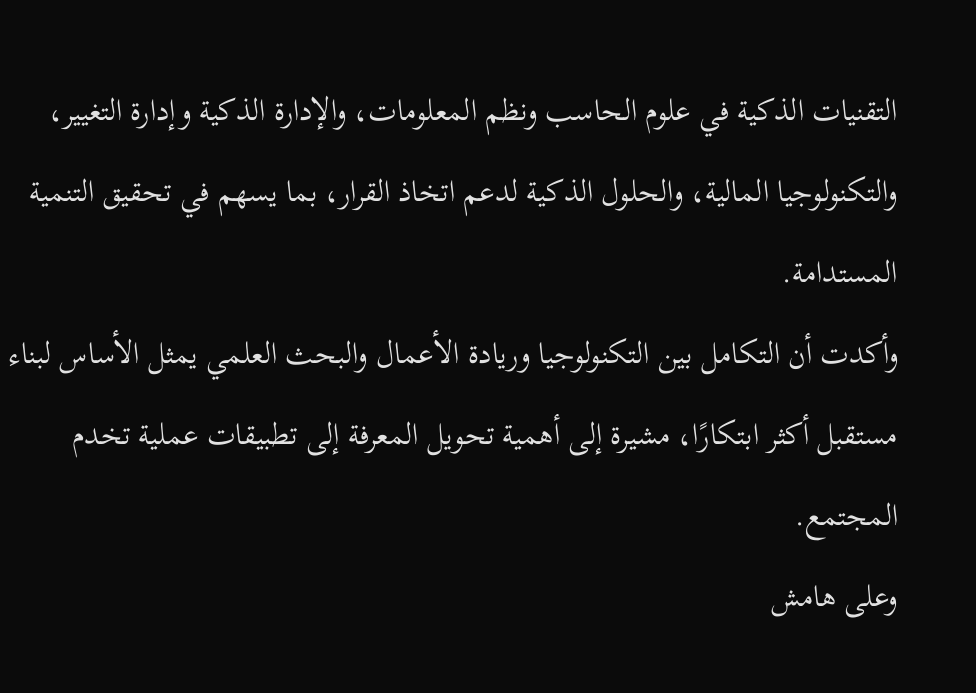التقنيات الذكية في علوم الحاسب ونظم المعلومات، والإدارة الذكية وإدارة التغيير، والتكنولوجيا المالية، والحلول الذكية لدعم اتخاذ القرار، بما يسهم في تحقيق التنمية المستدامة.
وأكدت أن التكامل بين التكنولوجيا وريادة الأعمال والبحث العلمي يمثل الأساس لبناء مستقبل أكثر ابتكارًا، مشيرة إلى أهمية تحويل المعرفة إلى تطبيقات عملية تخدم المجتمع.
وعلى هامش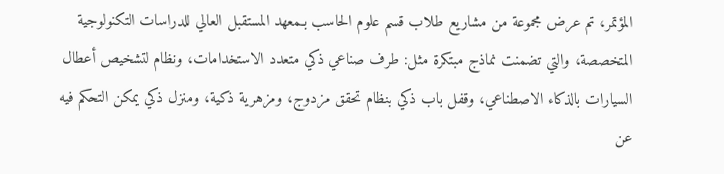المؤتمر، تم عرض مجموعة من مشاريع طلاب قسم علوم الحاسب بـمعهد المستقبل العالي للدراسات التكنولوجية المتخصصة، والتي تضمنت نماذج مبتكرة مثل: طرف صناعي ذكي متعدد الاستخدامات، ونظام لتشخيص أعطال السيارات بالذكاء الاصطناعي، وقفل باب ذكي بنظام تحقق مزدوج، ومزهرية ذكية، ومنزل ذكي يمكن التحكم فيه عن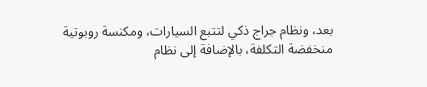بعد، ونظام جراج ذكي لتتبع السيارات، ومكنسة روبوتية منخفضة التكلفة، بالإضافة إلى نظام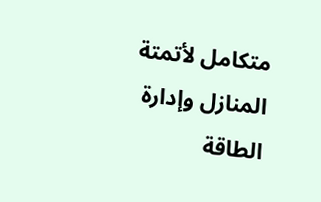متكامل لأتمتة المنازل وإدارة الطاقة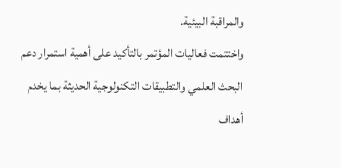والمراقبة البيئية.
واختتمت فعاليات المؤتمر بالتأكيد على أهمية استمرار دعم البحث العلمي والتطبيقات التكنولوجية الحديثة بما يخدم أهداف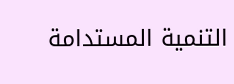التنمية المستدامة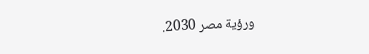ورؤية مصر 2030.